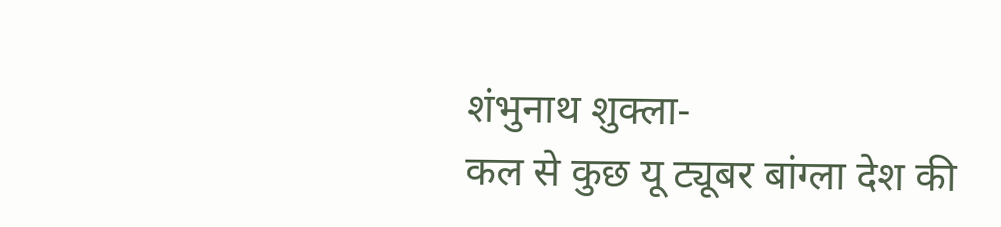शंभुनाथ शुक्ला-
कल से कुछ यू ट्यूबर बांग्ला देश की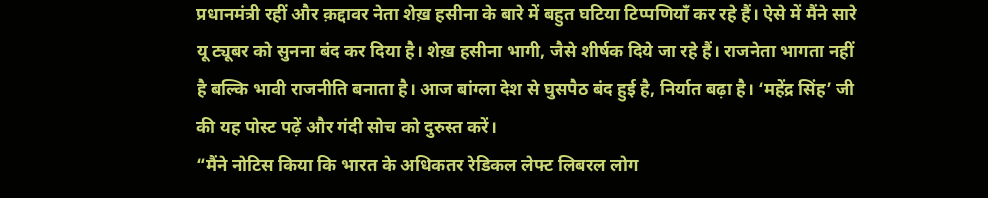प्रधानमंत्री रहीं और क़द्दावर नेता शेख़ हसीना के बारे में बहुत घटिया टिप्पणियाँ कर रहे हैं। ऐसे में मैंने सारे यू ट्यूबर को सुनना बंद कर दिया है। शेख़ हसीना भागी, जैसे शीर्षक दिये जा रहे हैं। राजनेता भागता नहीं है बल्कि भावी राजनीति बनाता है। आज बांग्ला देश से घुसपैठ बंद हुई है, निर्यात बढ़ा है। ‘महेंद्र सिंह’ जी की यह पोस्ट पढ़ें और गंदी सोच को दुरुस्त करें।
“मैंने नोटिस किया कि भारत के अधिकतर रेडिकल लेफ्ट लिबरल लोग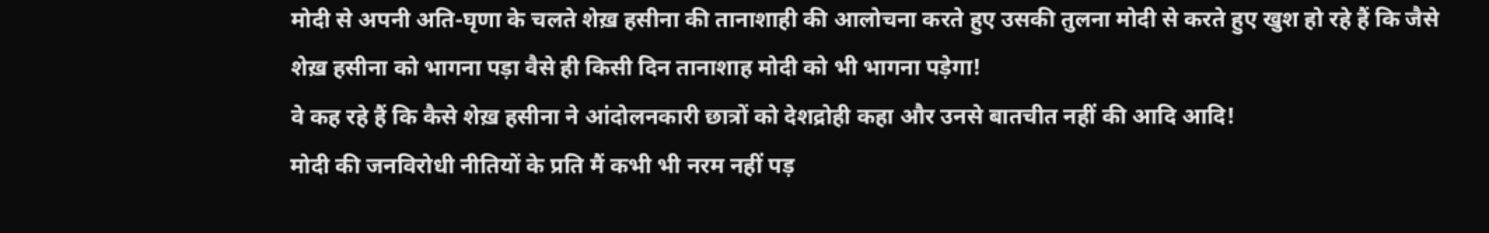मोदी से अपनी अति-घृणा के चलते शेख़ हसीना की तानाशाही की आलोचना करते हुए उसकी तुलना मोदी से करते हुए खुश हो रहे हैं कि जैसे शेख़ हसीना को भागना पड़ा वैसे ही किसी दिन तानाशाह मोदी को भी भागना पड़ेगा!
वे कह रहे हैं कि कैसे शेख़ हसीना ने आंदोलनकारी छात्रों को देशद्रोही कहा और उनसे बातचीत नहीं की आदि आदि!
मोदी की जनविरोधी नीतियों के प्रति मैं कभी भी नरम नहीं पड़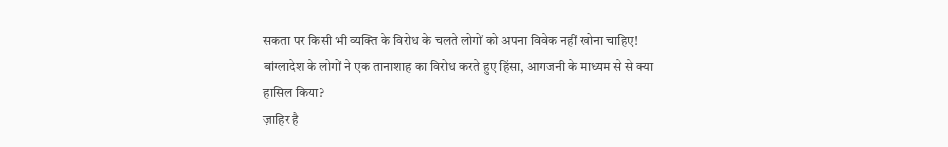सकता पर किसी भी व्यक्ति के विरोध के चलते लोगों को अपना विवेक नहीं खोना चाहिए!
बांग्लादेश के लोगों ने एक तानाशाह का विरोध करते हुए हिंसा, आगजनी के माध्यम से से क्या हासिल किया?
ज़ाहिर है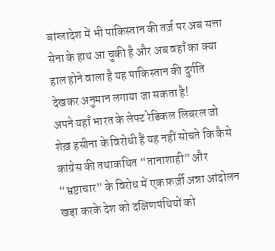बांग्लादेश में भी पाकिस्तान की तर्ज़ पर अब सत्ता सेना के हाथ आ चुकी है और अब वहाँ का क्या हाल होने वाला है यह पाकिस्तान की दुर्गति देखकर अनुमान लगाया जा सकता है!
अपने यहाँ भारत के लेफ्ट रेडिकल लिबरल जो शेख़ हसीना के विरोधी हैं यह नहीं सोचते कि कैसे कांग्रेस की तथाकथित “तानाशाही” और “भ्रष्टाचार” के विरोध में एक फ़र्ज़ी अन्ना आंदोलन खड़ा करके देश को दक्षिणपंथियों को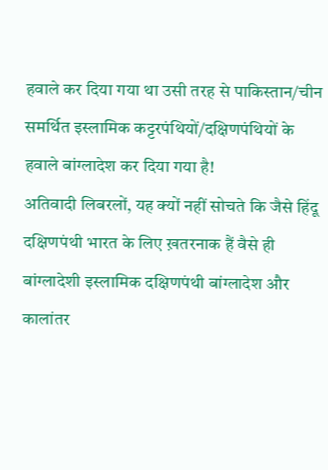हवाले कर दिया गया था उसी तरह से पाकिस्तान/चीन समर्थित इस्लामिक कट्टरपंथियों/दक्षिणपंथियों के हवाले बांग्लादेश कर दिया गया है!
अतिवादी लिबरलों, यह क्यों नहीं सोचते कि जैसे हिंदू दक्षिणपंथी भारत के लिए ख़तरनाक हैं वैसे ही बांग्लादेशी इस्लामिक दक्षिणपंथी बांग्लादेश और कालांतर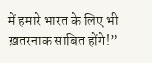में हमारे भारत के लिए भी ख़तरनाक साबित होंगे!”